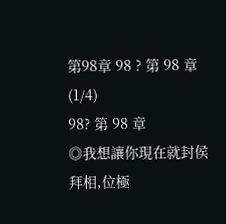第98章 98 ? 第 98 章 (1/4)
98? 第 98 章
◎我想讓你現在就封侯拜相,位極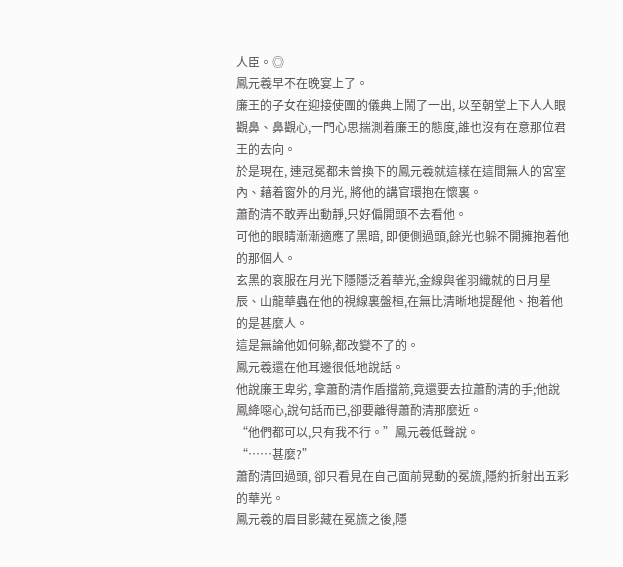人臣。◎
鳳元羲早不在晚宴上了。
廉王的子女在迎接使團的儀典上鬧了一出, 以至朝堂上下人人眼觀鼻、鼻觀心,一門心思揣測着廉王的態度,誰也沒有在意那位君王的去向。
於是現在, 連冠冕都未曾換下的鳳元羲就這樣在這間無人的宮室內、藉着窗外的月光, 將他的講官環抱在懷裏。
蕭酌清不敢弄出動靜,只好偏開頭不去看他。
可他的眼睛漸漸適應了黑暗, 即便側過頭,餘光也躲不開擁抱着他的那個人。
玄黑的袞服在月光下隱隱泛着華光,金線與雀羽織就的日月星辰、山龍華蟲在他的視線裏盤桓,在無比清晰地提醒他、抱着他的是甚麼人。
這是無論他如何躲,都改變不了的。
鳳元羲還在他耳邊很低地說話。
他說廉王卑劣, 拿蕭酌清作盾擋箭,竟還要去拉蕭酌清的手;他說鳳絳噁心,說句話而已,卻要離得蕭酌清那麼近。
“他們都可以,只有我不行。”鳳元羲低聲說。
“……甚麼?”
蕭酌清回過頭, 卻只看見在自己面前晃動的冕旒,隱約折射出五彩的華光。
鳳元羲的眉目影藏在冕旒之後,隱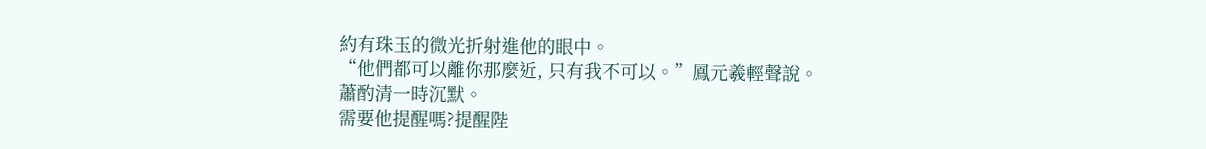約有珠玉的微光折射進他的眼中。
“他們都可以離你那麼近, 只有我不可以。”鳳元羲輕聲說。
蕭酌清一時沉默。
需要他提醒嗎?提醒陛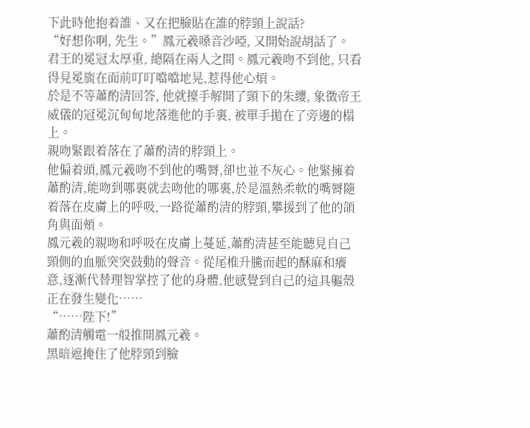下此時他抱着誰、又在把臉貼在誰的脖頸上說話?
“好想你啊, 先生。”鳳元羲嗓音沙啞, 又開始說胡話了。
君王的冕冠太厚重, 總隔在兩人之間。鳳元羲吻不到他, 只看得見冕旒在面前叮叮噹噹地晃,惹得他心煩。
於是不等蕭酌清回答, 他就擡手解開了頸下的朱纓, 象徵帝王威儀的冠冕沉甸甸地落進他的手裏, 被單手拋在了旁邊的榻上。
親吻緊跟着落在了蕭酌清的脖頸上。
他偏着頭,鳳元羲吻不到他的嘴脣,卻也並不灰心。他緊擁着蕭酌清,能吻到哪裏就去吻他的哪裏,於是溫熱柔軟的嘴脣隨着落在皮膚上的呼吸,一路從蕭酌清的脖頸,攀援到了他的頜角與面頰。
鳳元羲的親吻和呼吸在皮膚上蔓延,蕭酌清甚至能聽見自己頸側的血脈突突鼓動的聲音。從尾椎升騰而起的酥麻和癢意,逐漸代替理智掌控了他的身體,他感覺到自己的這具軀殼正在發生變化……
“……陛下!”
蕭酌清觸電一般推開鳳元羲。
黑暗遮掩住了他脖頸到臉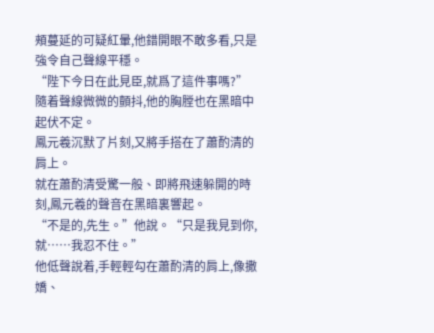頰蔓延的可疑紅暈,他錯開眼不敢多看,只是強令自己聲線平穩。
“陛下今日在此見臣,就爲了這件事嗎?”
隨着聲線微微的顫抖,他的胸膛也在黑暗中起伏不定。
鳳元羲沉默了片刻,又將手搭在了蕭酌清的肩上。
就在蕭酌清受驚一般、即將飛速躲開的時刻,鳳元羲的聲音在黑暗裏響起。
“不是的,先生。”他說。“只是我見到你,就……我忍不住。”
他低聲說着,手輕輕勾在蕭酌清的肩上,像撒嬌、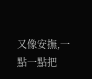又像安撫,一點一點把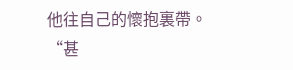他往自己的懷抱裏帶。
“甚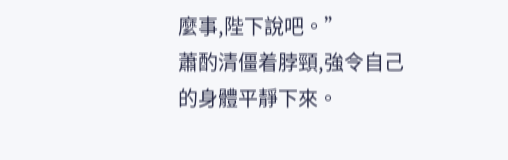麼事,陛下說吧。”
蕭酌清僵着脖頸,強令自己的身體平靜下來。